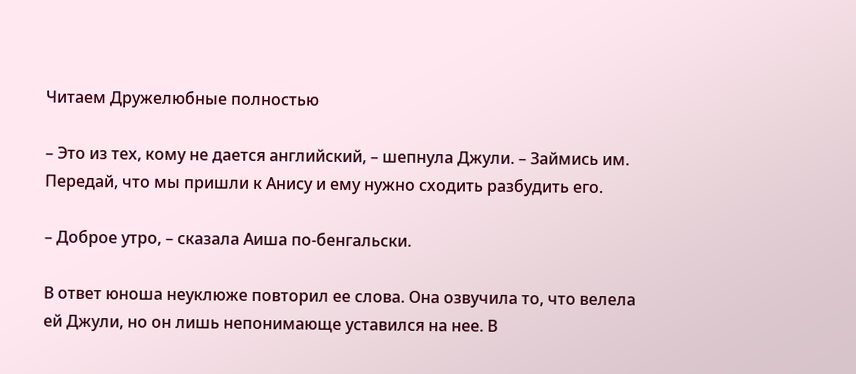Читаем Дружелюбные полностью

– Это из тех, кому не дается английский, – шепнула Джули. – Займись им. Передай, что мы пришли к Анису и ему нужно сходить разбудить его.

– Доброе утро, – сказала Аиша по-бенгальски.

В ответ юноша неуклюже повторил ее слова. Она озвучила то, что велела ей Джули, но он лишь непонимающе уставился на нее. В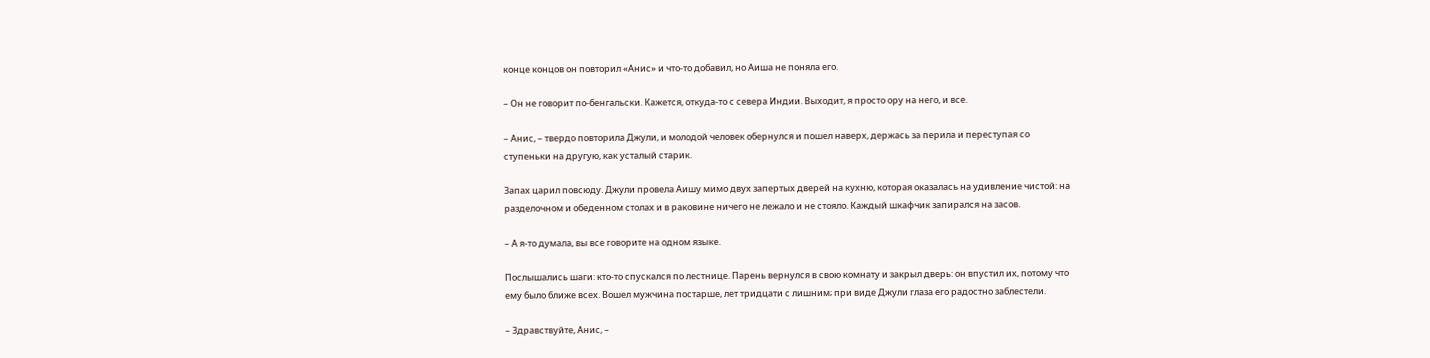конце концов он повторил «Анис» и что-то добавил, но Аиша не поняла его.

– Он не говорит по-бенгальски. Кажется, откуда-то с севера Индии. Выходит, я просто ору на него, и все.

– Анис, – твердо повторила Джули, и молодой человек обернулся и пошел наверх, держась за перила и переступая со ступеньки на другую, как усталый старик.

Запах царил повсюду. Джули провела Аишу мимо двух запертых дверей на кухню, которая оказалась на удивление чистой: на разделочном и обеденном столах и в раковине ничего не лежало и не стояло. Каждый шкафчик запирался на засов.

– А я-то думала, вы все говорите на одном языке.

Послышались шаги: кто-то спускался по лестнице. Парень вернулся в свою комнату и закрыл дверь: он впустил их, потому что ему было ближе всех. Вошел мужчина постарше, лет тридцати с лишним; при виде Джули глаза его радостно заблестели.

– Здравствуйте, Анис, –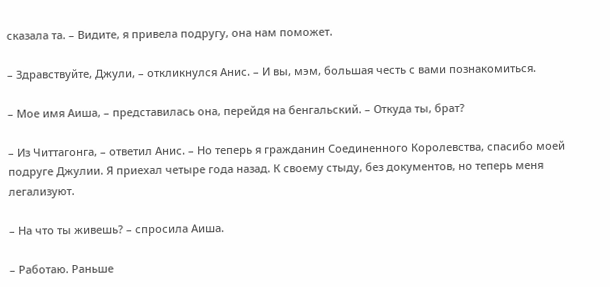сказала та. – Видите, я привела подругу, она нам поможет.

– Здравствуйте, Джули, – откликнулся Анис. – И вы, мэм, большая честь с вами познакомиться.

– Мое имя Аиша, – представилась она, перейдя на бенгальский. – Откуда ты, брат?

– Из Читтагонга, – ответил Анис. – Но теперь я гражданин Соединенного Королевства, спасибо моей подруге Джулии. Я приехал четыре года назад. К своему стыду, без документов, но теперь меня легализуют.

– На что ты живешь? – спросила Аиша.

– Работаю. Раньше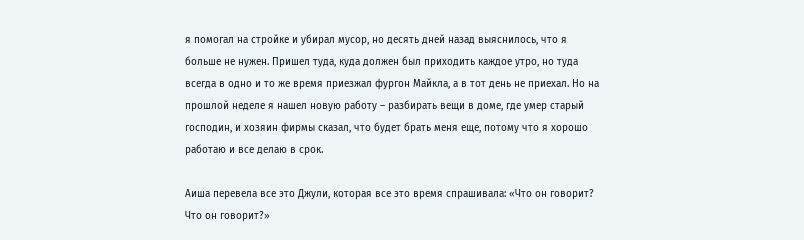я помогал на стройке и убирал мусор, но десять дней назад выяснилось, что я больше не нужен. Пришел туда, куда должен был приходить каждое утро, но туда всегда в одно и то же время приезжал фургон Майкла, а в тот день не приехал. Но на прошлой неделе я нашел новую работу – разбирать вещи в доме, где умер старый господин, и хозяин фирмы сказал, что будет брать меня еще, потому что я хорошо работаю и все делаю в срок.

Аиша перевела все это Джули, которая все это время спрашивала: «Что он говорит? Что он говорит?»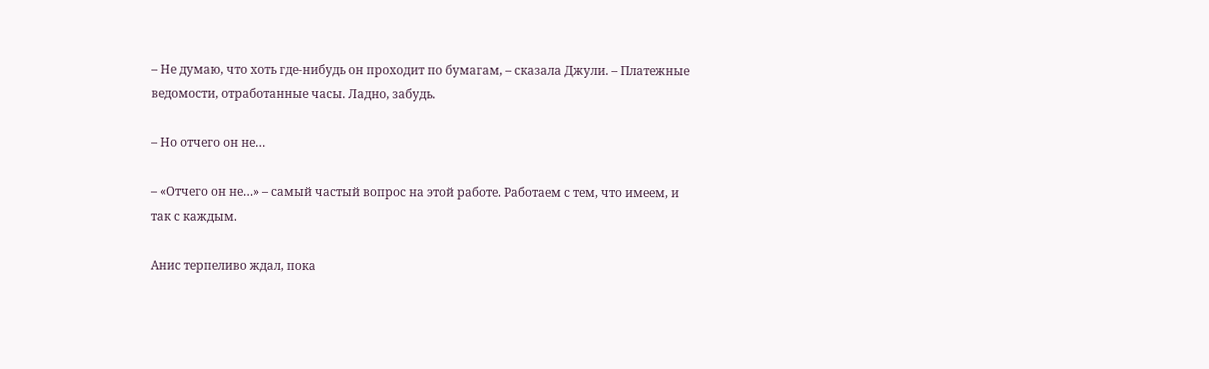– Не думаю, что хоть где-нибудь он проходит по бумагам, – сказала Джули. – Платежные ведомости, отработанные часы. Ладно, забудь.

– Но отчего он не…

– «Отчего он не…» – самый частый вопрос на этой работе. Работаем с тем, что имеем, и так с каждым.

Анис терпеливо ждал, пока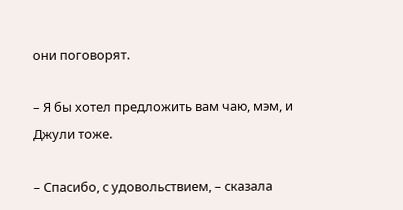они поговорят.

– Я бы хотел предложить вам чаю, мэм, и Джули тоже.

– Спасибо, с удовольствием, – сказала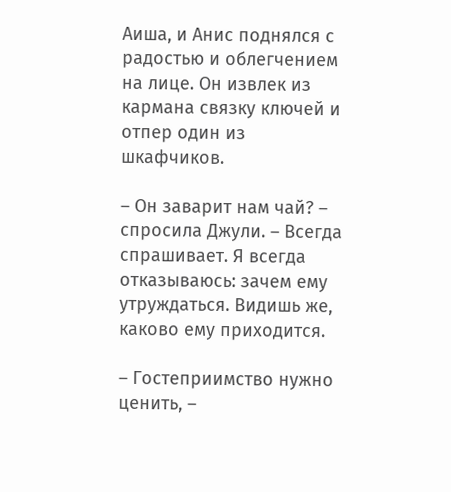Аиша, и Анис поднялся с радостью и облегчением на лице. Он извлек из кармана связку ключей и отпер один из шкафчиков.

– Он заварит нам чай? – спросила Джули. – Всегда спрашивает. Я всегда отказываюсь: зачем ему утруждаться. Видишь же, каково ему приходится.

– Гостеприимство нужно ценить, –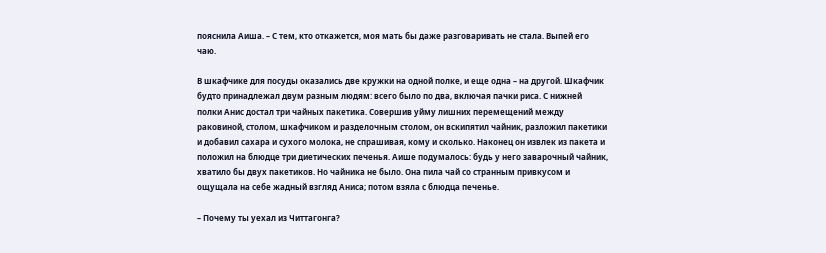пояснила Аиша. – С тем, кто откажется, моя мать бы даже разговаривать не стала. Выпей его чаю.

В шкафчике для посуды оказались две кружки на одной полке, и еще одна – на другой. Шкафчик будто принадлежал двум разным людям: всего было по два, включая пачки риса. С нижней полки Анис достал три чайных пакетика. Совершив уйму лишних перемещений между раковиной, столом, шкафчиком и разделочным столом, он вскипятил чайник, разложил пакетики и добавил сахара и сухого молока, не спрашивая, кому и сколько. Наконец он извлек из пакета и положил на блюдце три диетических печенья. Аише подумалось: будь у него заварочный чайник, хватило бы двух пакетиков. Но чайника не было. Она пила чай со странным привкусом и ощущала на себе жадный взгляд Аниса; потом взяла с блюдца печенье.

– Почему ты уехал из Читтагонга?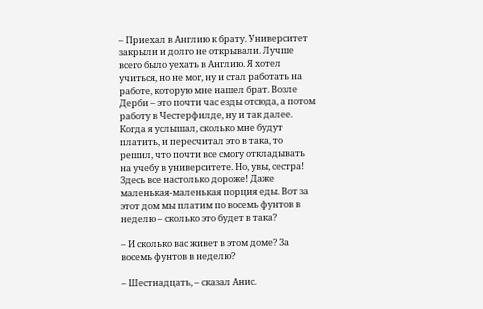– Приехал в Англию к брату. Университет закрыли и долго не открывали. Лучше всего было уехать в Англию. Я хотел учиться, но не мог, ну и стал работать на работе, которую мне нашел брат. Возле Дерби – это почти час езды отсюда, а потом работу в Честерфилде, ну и так далее. Когда я услышал, сколько мне будут платить, и пересчитал это в така, то решил, что почти все смогу откладывать на учебу в университете. Но, увы, сестра! Здесь все настолько дороже! Даже маленькая-маленькая порция еды. Вот за этот дом мы платим по восемь фунтов в неделю – сколько это будет в така?

– И сколько вас живет в этом доме? За восемь фунтов в неделю?

– Шестнадцать, – сказал Анис.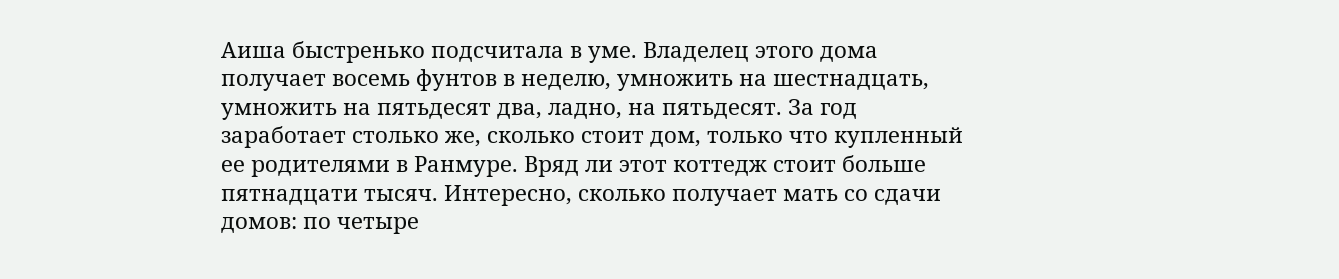Аиша быстренько подсчитала в уме. Владелец этого дома получает восемь фунтов в неделю, умножить на шестнадцать, умножить на пятьдесят два, ладно, на пятьдесят. За год заработает столько же, сколько стоит дом, только что купленный ее родителями в Ранмуре. Вряд ли этот коттедж стоит больше пятнадцати тысяч. Интересно, сколько получает мать со сдачи домов: по четыре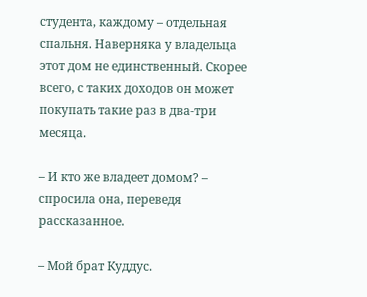студента, каждому – отдельная спальня. Наверняка у владельца этот дом не единственный. Скорее всего, с таких доходов он может покупать такие раз в два-три месяца.

– И кто же владеет домом? – спросила она, переведя рассказанное.

– Мой брат Куддус.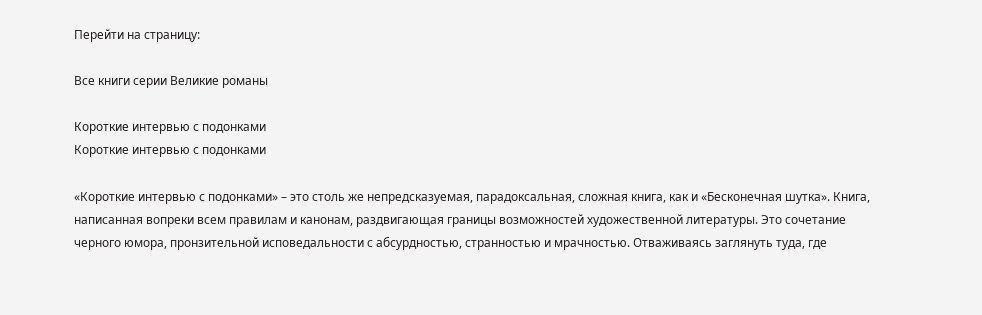Перейти на страницу:

Все книги серии Великие романы

Короткие интервью с подонками
Короткие интервью с подонками

«Короткие интервью с подонками» – это столь же непредсказуемая, парадоксальная, сложная книга, как и «Бесконечная шутка». Книга, написанная вопреки всем правилам и канонам, раздвигающая границы возможностей художественной литературы. Это сочетание черного юмора, пронзительной исповедальности с абсурдностью, странностью и мрачностью. Отваживаясь заглянуть туда, где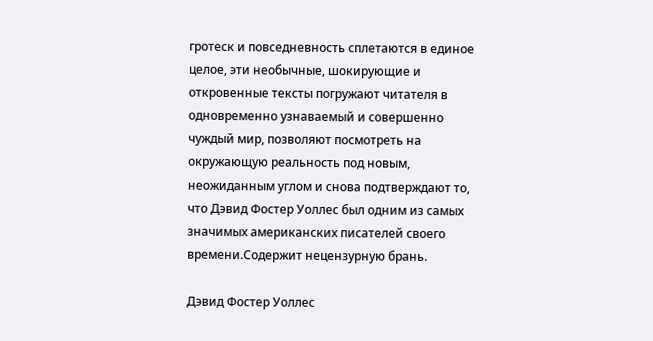гротеск и повседневность сплетаются в единое целое, эти необычные, шокирующие и откровенные тексты погружают читателя в одновременно узнаваемый и совершенно чуждый мир, позволяют посмотреть на окружающую реальность под новым, неожиданным углом и снова подтверждают то, что Дэвид Фостер Уоллес был одним из самых значимых американских писателей своего времени.Содержит нецензурную брань.

Дэвид Фостер Уоллес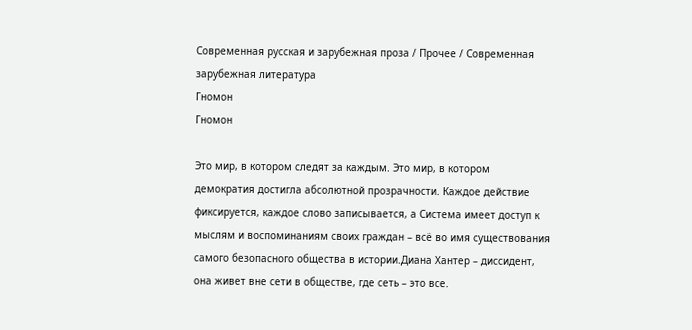Современная русская и зарубежная проза / Прочее / Современная зарубежная литература
Гномон
Гномон

Это мир, в котором следят за каждым. Это мир, в котором демократия достигла абсолютной прозрачности. Каждое действие фиксируется, каждое слово записывается, а Система имеет доступ к мыслям и воспоминаниям своих граждан – всё во имя существования самого безопасного общества в истории.Диана Хантер – диссидент, она живет вне сети в обществе, где сеть – это все.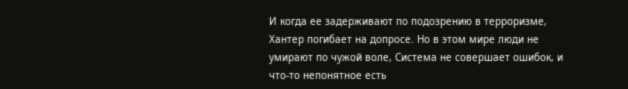И когда ее задерживают по подозрению в терроризме, Хантер погибает на допросе. Но в этом мире люди не умирают по чужой воле, Система не совершает ошибок, и что-то непонятное есть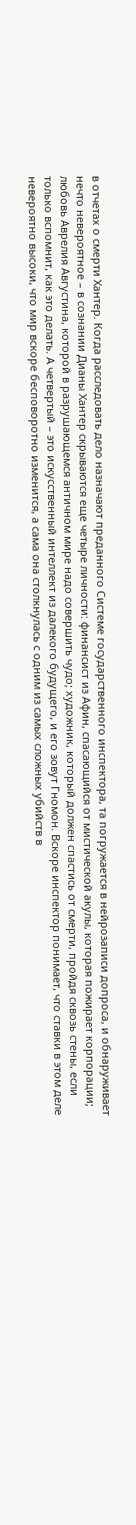в отчетах о смерти Хантер. Когда расследовать дело назначают преданного Системе государственного инспектора, та погружается в нейрозаписи допроса, и обнаруживает нечто невероятное – в сознании Дианы Хантер скрываются еще четыре личности: финансист из Афин, спасающийся от мистической акулы, которая пожирает корпорации; любовь Аврелия Августина, которой в разрушающемся античном мире надо совершить чудо; художник, который должен спастись от смерти, пройдя сквозь стены, если только вспомнит, как это делать. А четвертый – это искусственный интеллект из далекого будущего, и его зовут Гномон. Вскоре инспектор понимает, что ставки в этом деле невероятно высоки, что мир вскоре бесповоротно изменится, а сама она столкнулась с одним из самых сложных убийств в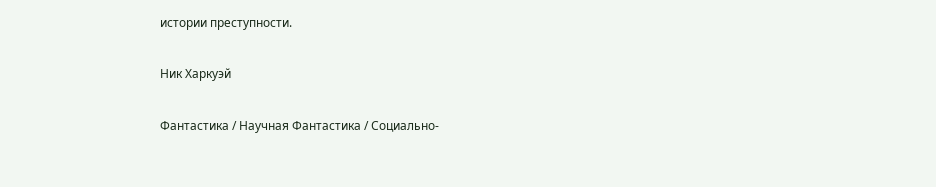истории преступности.

Ник Харкуэй

Фантастика / Научная Фантастика / Социально-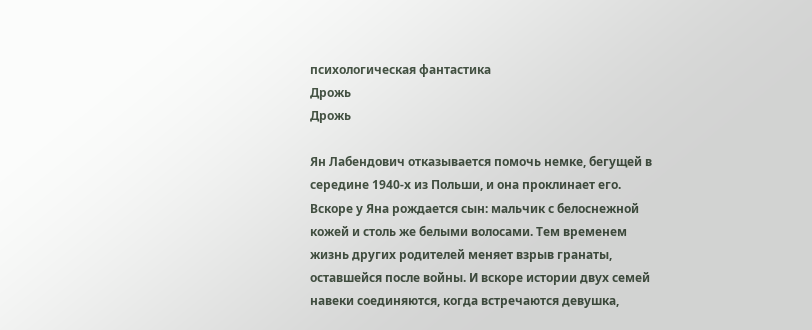психологическая фантастика
Дрожь
Дрожь

Ян Лабендович отказывается помочь немке, бегущей в середине 1940-х из Польши, и она проклинает его. Вскоре у Яна рождается сын: мальчик с белоснежной кожей и столь же белыми волосами. Тем временем жизнь других родителей меняет взрыв гранаты, оставшейся после войны. И вскоре истории двух семей навеки соединяются, когда встречаются девушка,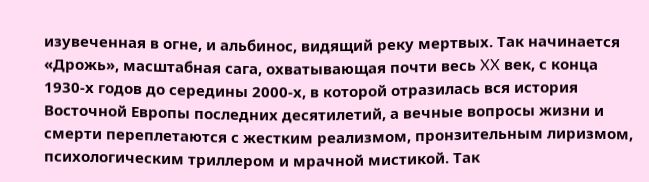изувеченная в огне, и альбинос, видящий реку мертвых. Так начинается «Дрожь», масштабная сага, охватывающая почти весь XX век, с конца 1930-х годов до середины 2000-х, в которой отразилась вся история Восточной Европы последних десятилетий, а вечные вопросы жизни и смерти переплетаются с жестким реализмом, пронзительным лиризмом, психологическим триллером и мрачной мистикой. Так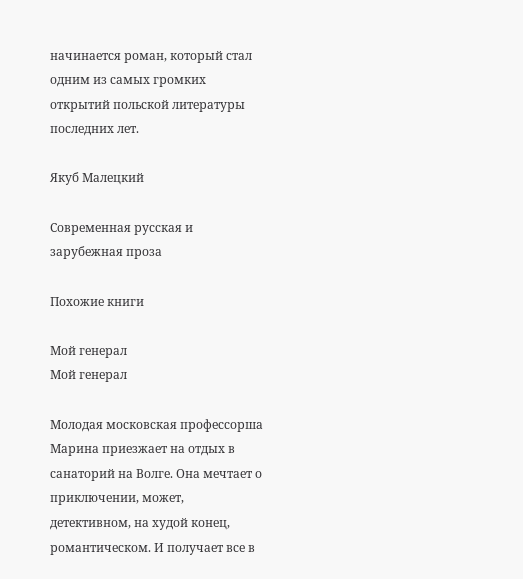начинается роман, который стал одним из самых громких открытий польской литературы последних лет.

Якуб Малецкий

Современная русская и зарубежная проза

Похожие книги

Мой генерал
Мой генерал

Молодая московская профессорша Марина приезжает на отдых в санаторий на Волге. Она мечтает о приключении, может, детективном, на худой конец, романтическом. И получает все в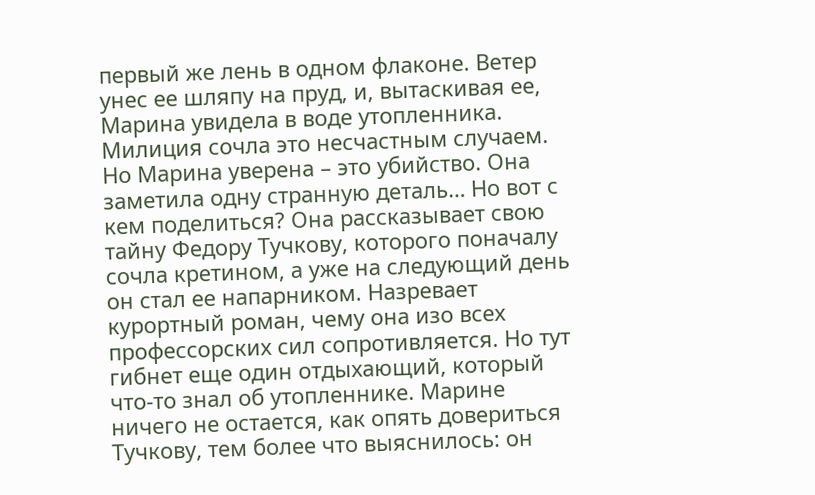первый же лень в одном флаконе. Ветер унес ее шляпу на пруд, и, вытаскивая ее, Марина увидела в воде утопленника. Милиция сочла это несчастным случаем. Но Марина уверена – это убийство. Она заметила одну странную деталь… Но вот с кем поделиться? Она рассказывает свою тайну Федору Тучкову, которого поначалу сочла кретином, а уже на следующий день он стал ее напарником. Назревает курортный роман, чему она изо всех профессорских сил сопротивляется. Но тут гибнет еще один отдыхающий, который что-то знал об утопленнике. Марине ничего не остается, как опять довериться Тучкову, тем более что выяснилось: он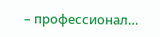– профессионал…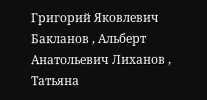Григорий Яковлевич Бакланов , Альберт Анатольевич Лиханов , Татьяна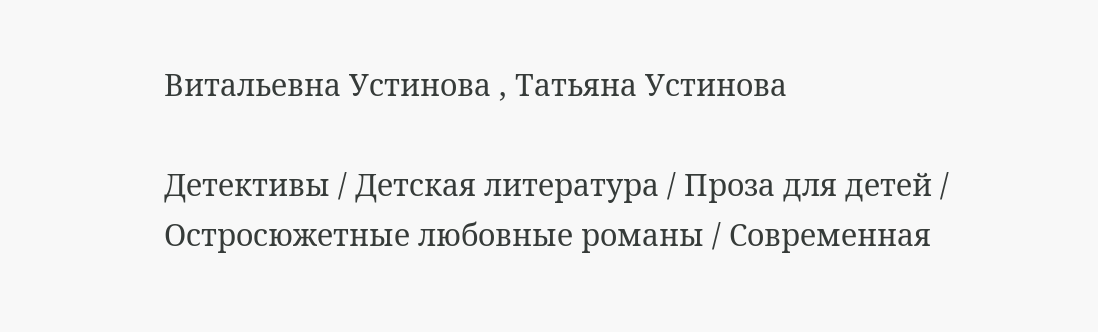Витальевна Устинова , Татьяна Устинова

Детективы / Детская литература / Проза для детей / Остросюжетные любовные романы / Современная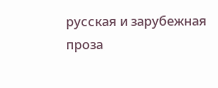русская и зарубежная проза